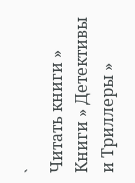`
Читать книги » Книги » Детективы и Триллеры »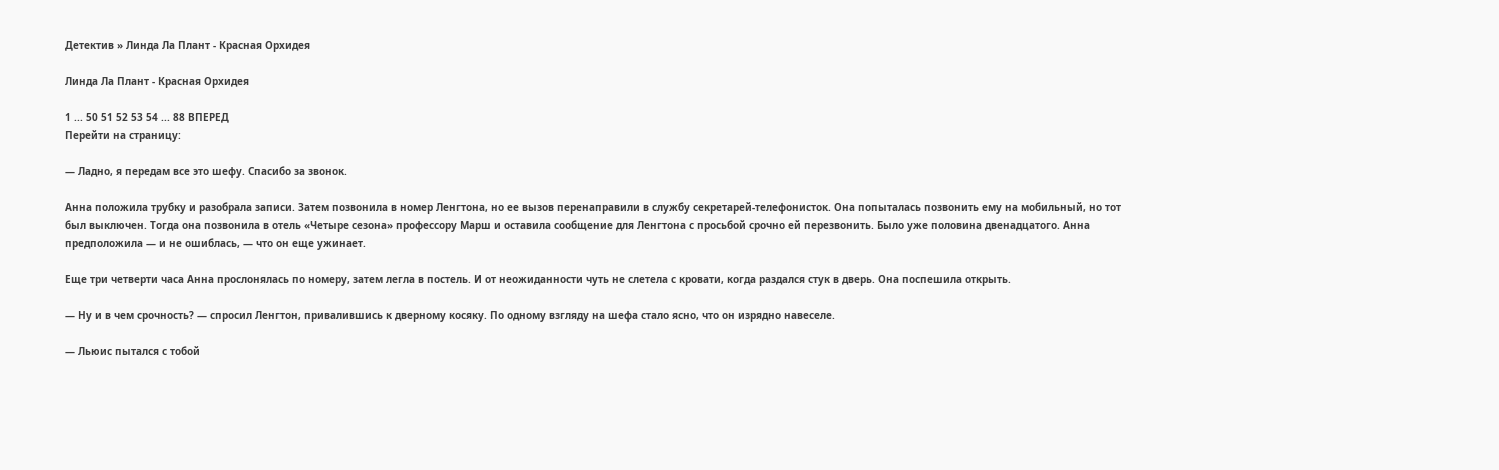Детектив » Линда Ла Плант - Красная Орхидея

Линда Ла Плант - Красная Орхидея

1 ... 50 51 52 53 54 ... 88 ВПЕРЕД
Перейти на страницу:

— Ладно, я передам все это шефу. Спасибо за звонок.

Анна положила трубку и разобрала записи. Затем позвонила в номер Ленгтона, но ее вызов перенаправили в службу секретарей-телефонисток. Она попыталась позвонить ему на мобильный, но тот был выключен. Тогда она позвонила в отель «Четыре сезона» профессору Марш и оставила сообщение для Ленгтона с просьбой срочно ей перезвонить. Было уже половина двенадцатого. Анна предположила — и не ошиблась, — что он еще ужинает.

Еще три четверти часа Анна прослонялась по номеру, затем легла в постель. И от неожиданности чуть не слетела с кровати, когда раздался стук в дверь. Она поспешила открыть.

— Ну и в чем срочность? — спросил Ленгтон, привалившись к дверному косяку. По одному взгляду на шефа стало ясно, что он изрядно навеселе.

— Льюис пытался с тобой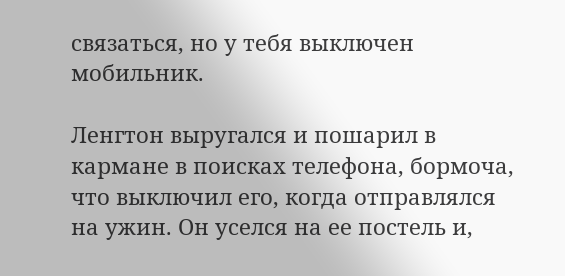связаться, но у тебя выключен мобильник.

Ленгтон выругался и пошарил в кармане в поисках телефона, бормоча, что выключил его, когда отправлялся на ужин. Он уселся на ее постель и,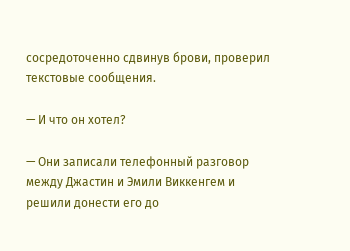сосредоточенно сдвинув брови, проверил текстовые сообщения.

— И что он хотел?

— Они записали телефонный разговор между Джастин и Эмили Виккенгем и решили донести его до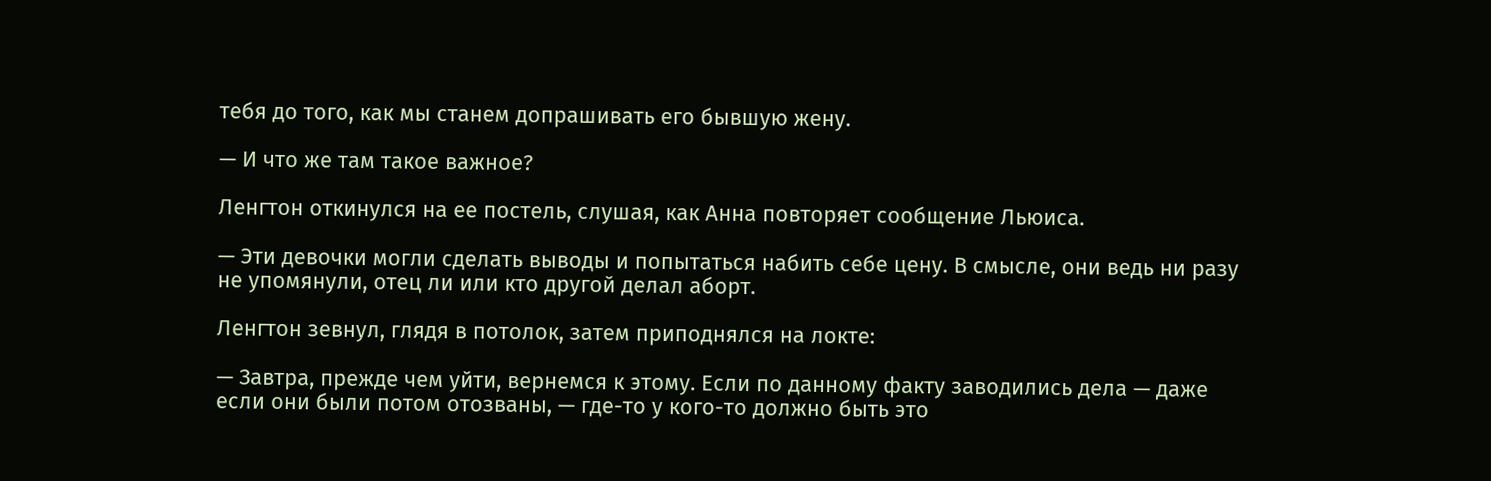тебя до того, как мы станем допрашивать его бывшую жену.

— И что же там такое важное?

Ленгтон откинулся на ее постель, слушая, как Анна повторяет сообщение Льюиса.

— Эти девочки могли сделать выводы и попытаться набить себе цену. В смысле, они ведь ни разу не упомянули, отец ли или кто другой делал аборт.

Ленгтон зевнул, глядя в потолок, затем приподнялся на локте:

— Завтра, прежде чем уйти, вернемся к этому. Если по данному факту заводились дела — даже если они были потом отозваны, — где-то у кого-то должно быть это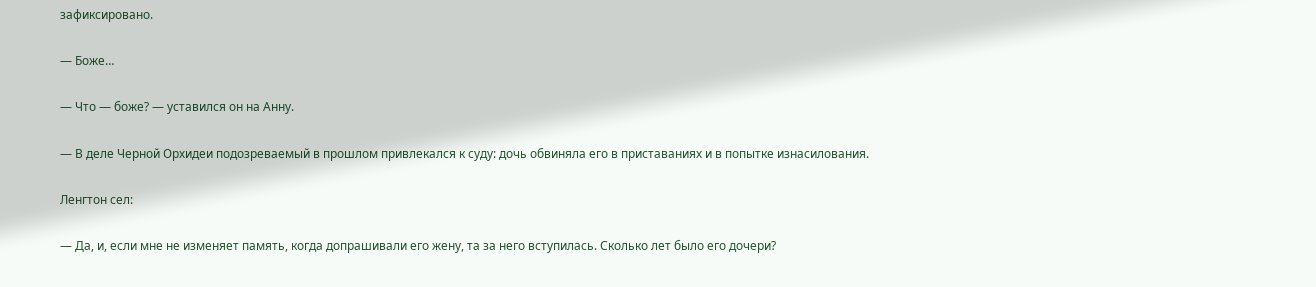зафиксировано.

— Боже…

— Что — боже? — уставился он на Анну.

— В деле Черной Орхидеи подозреваемый в прошлом привлекался к суду: дочь обвиняла его в приставаниях и в попытке изнасилования.

Ленгтон сел:

— Да, и, если мне не изменяет память, когда допрашивали его жену, та за него вступилась. Сколько лет было его дочери?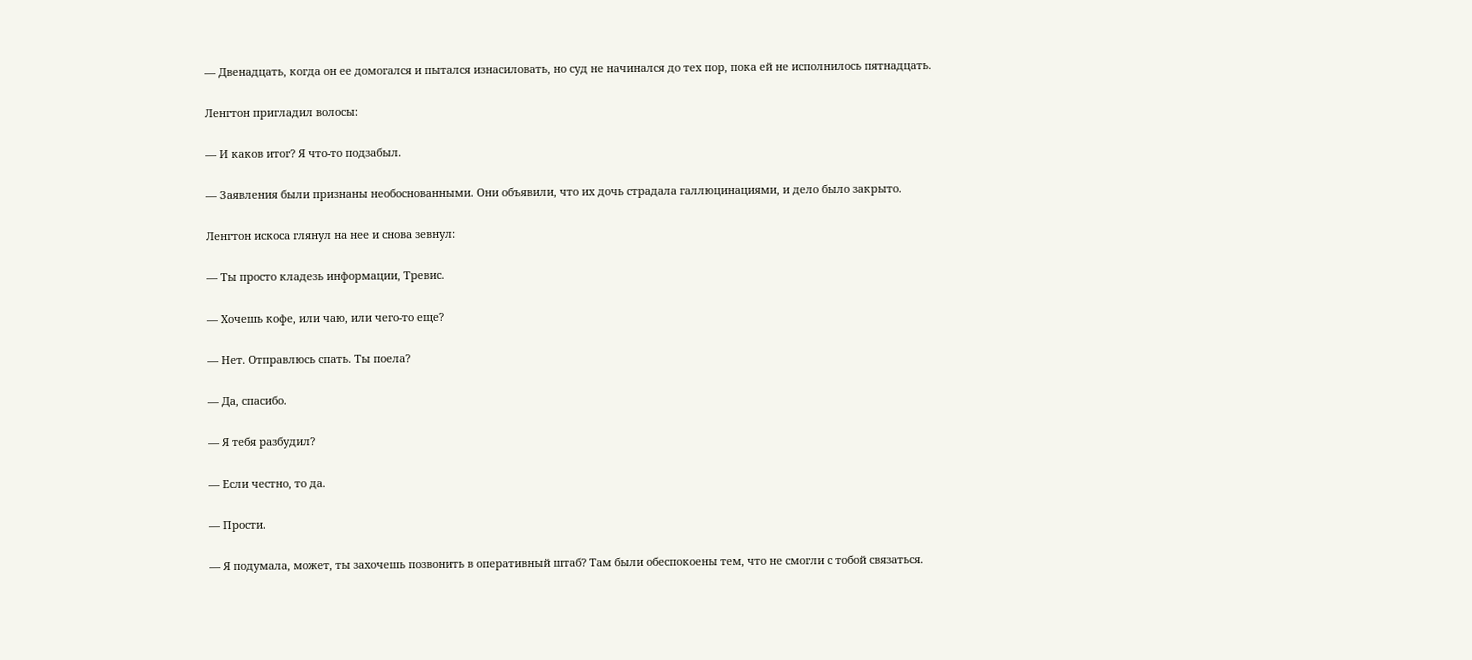— Двенадцать, когда он ее домогался и пытался изнасиловать, но суд не начинался до тех пор, пока ей не исполнилось пятнадцать.

Ленгтон пригладил волосы:

— И каков итог? Я что-то подзабыл.

— Заявления были признаны необоснованными. Они объявили, что их дочь страдала галлюцинациями, и дело было закрыто.

Ленгтон искоса глянул на нее и снова зевнул:

— Ты просто кладезь информации, Тревис.

— Хочешь кофе, или чаю, или чего-то еще?

— Нет. Отправлюсь спать. Ты поела?

— Да, спасибо.

— Я тебя разбудил?

— Если честно, то да.

— Прости.

— Я подумала, может, ты захочешь позвонить в оперативный штаб? Там были обеспокоены тем, что не смогли с тобой связаться.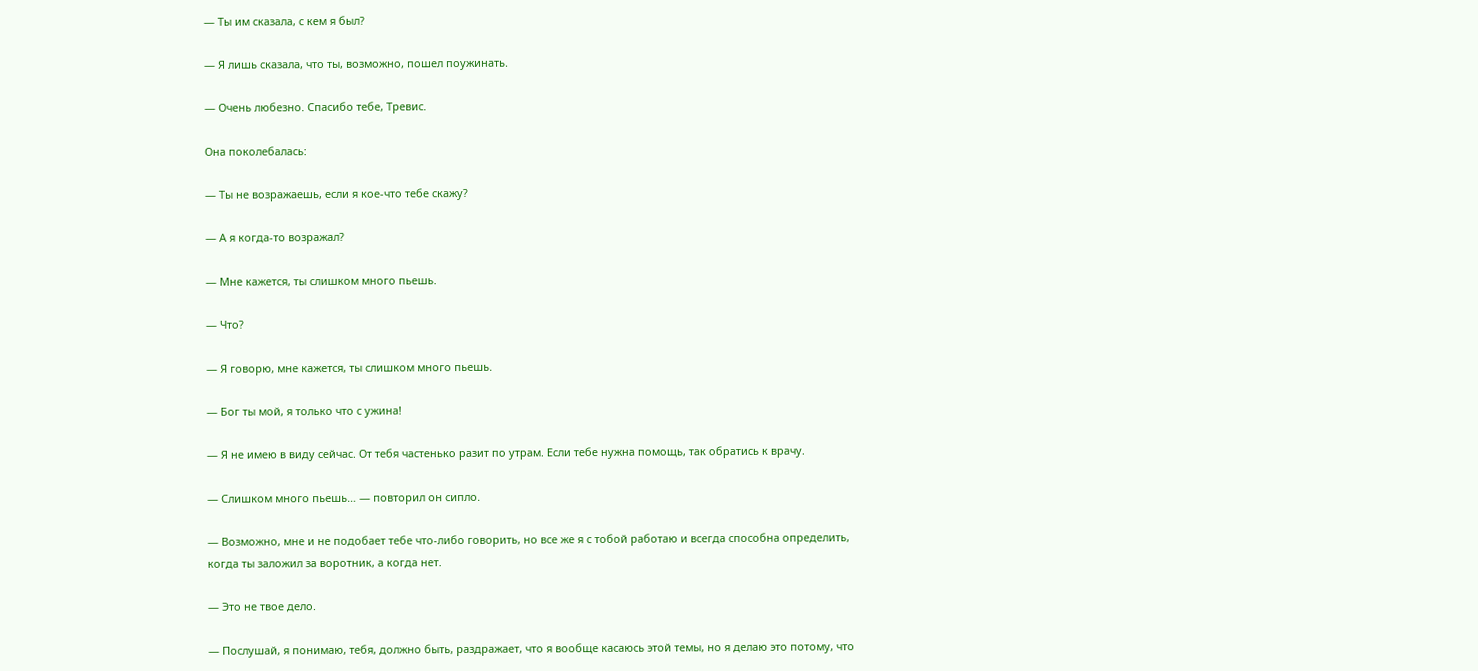— Ты им сказала, с кем я был?

— Я лишь сказала, что ты, возможно, пошел поужинать.

— Очень любезно. Спасибо тебе, Тревис.

Она поколебалась:

— Ты не возражаешь, если я кое-что тебе скажу?

— А я когда-то возражал?

— Мне кажется, ты слишком много пьешь.

— Что?

— Я говорю, мне кажется, ты слишком много пьешь.

— Бог ты мой, я только что с ужина!

— Я не имею в виду сейчас. От тебя частенько разит по утрам. Если тебе нужна помощь, так обратись к врачу.

— Слишком много пьешь… — повторил он сипло.

— Возможно, мне и не подобает тебе что-либо говорить, но все же я с тобой работаю и всегда способна определить, когда ты заложил за воротник, а когда нет.

— Это не твое дело.

— Послушай, я понимаю, тебя, должно быть, раздражает, что я вообще касаюсь этой темы, но я делаю это потому, что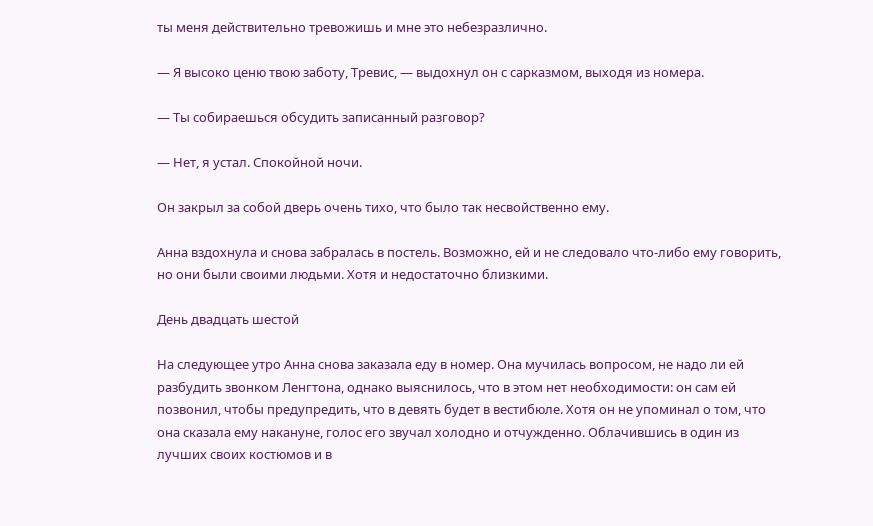ты меня действительно тревожишь и мне это небезразлично.

— Я высоко ценю твою заботу, Тревис, — выдохнул он с сарказмом, выходя из номера.

— Ты собираешься обсудить записанный разговор?

— Нет, я устал. Спокойной ночи.

Он закрыл за собой дверь очень тихо, что было так несвойственно ему.

Анна вздохнула и снова забралась в постель. Возможно, ей и не следовало что-либо ему говорить, но они были своими людьми. Хотя и недостаточно близкими.

День двадцать шестой

На следующее утро Анна снова заказала еду в номер. Она мучилась вопросом, не надо ли ей разбудить звонком Ленгтона, однако выяснилось, что в этом нет необходимости: он сам ей позвонил, чтобы предупредить, что в девять будет в вестибюле. Хотя он не упоминал о том, что она сказала ему накануне, голос его звучал холодно и отчужденно. Облачившись в один из лучших своих костюмов и в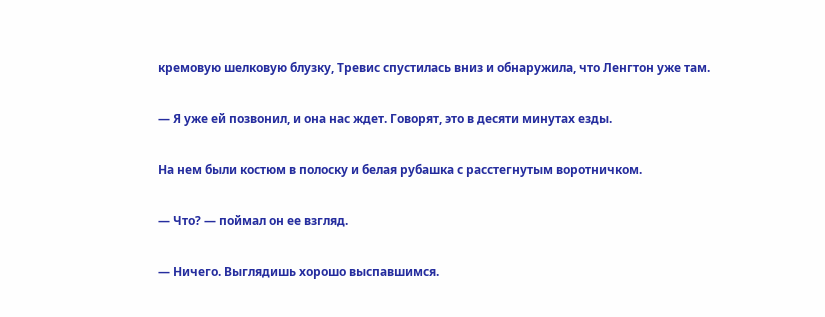кремовую шелковую блузку, Тревис спустилась вниз и обнаружила, что Ленгтон уже там.

— Я уже ей позвонил, и она нас ждет. Говорят, это в десяти минутах езды.

На нем были костюм в полоску и белая рубашка с расстегнутым воротничком.

— Что? — поймал он ее взгляд.

— Ничего. Выглядишь хорошо выспавшимся.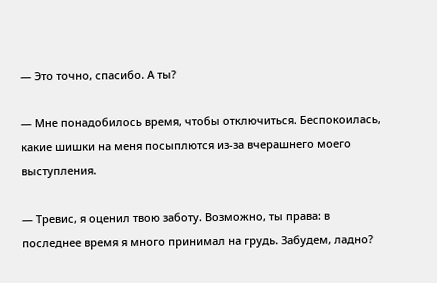— Это точно, спасибо. А ты?

— Мне понадобилось время, чтобы отключиться. Беспокоилась, какие шишки на меня посыплются из-за вчерашнего моего выступления.

— Тревис, я оценил твою заботу. Возможно, ты права: в последнее время я много принимал на грудь. Забудем, ладно?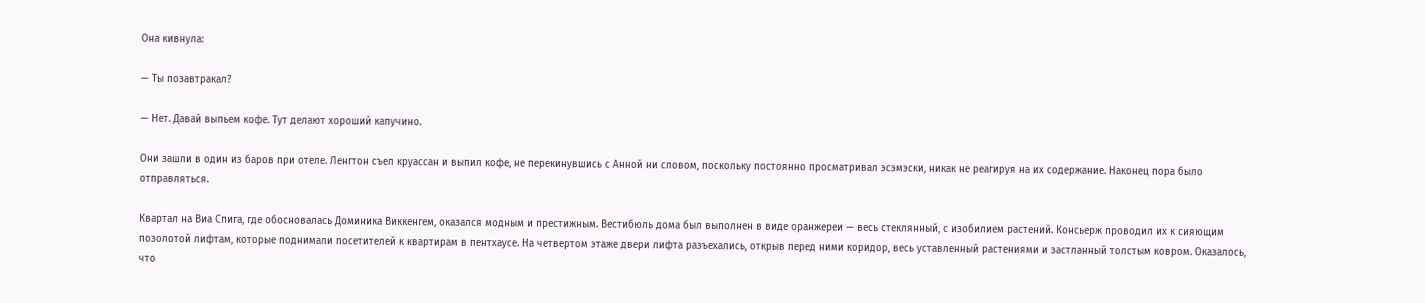Она кивнула:

— Ты позавтракал?

— Нет. Давай выпьем кофе. Тут делают хороший капучино.

Они зашли в один из баров при отеле. Ленгтон съел круассан и выпил кофе, не перекинувшись с Анной ни словом, поскольку постоянно просматривал эсэмэски, никак не реагируя на их содержание. Наконец пора было отправляться.

Квартал на Виа Спига, где обосновалась Доминика Виккенгем, оказался модным и престижным. Вестибюль дома был выполнен в виде оранжереи — весь стеклянный, с изобилием растений. Консьерж проводил их к сияющим позолотой лифтам, которые поднимали посетителей к квартирам в пентхаусе. На четвертом этаже двери лифта разъехались, открыв перед ними коридор, весь уставленный растениями и застланный толстым ковром. Оказалось, что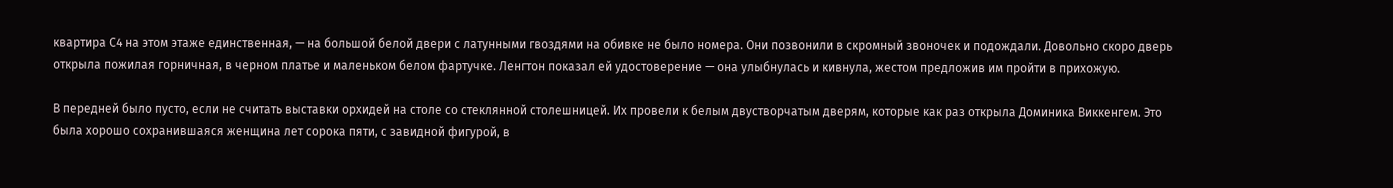квартира С4 на этом этаже единственная, — на большой белой двери с латунными гвоздями на обивке не было номера. Они позвонили в скромный звоночек и подождали. Довольно скоро дверь открыла пожилая горничная, в черном платье и маленьком белом фартучке. Ленгтон показал ей удостоверение — она улыбнулась и кивнула, жестом предложив им пройти в прихожую.

В передней было пусто, если не считать выставки орхидей на столе со стеклянной столешницей. Их провели к белым двустворчатым дверям, которые как раз открыла Доминика Виккенгем. Это была хорошо сохранившаяся женщина лет сорока пяти, с завидной фигурой, в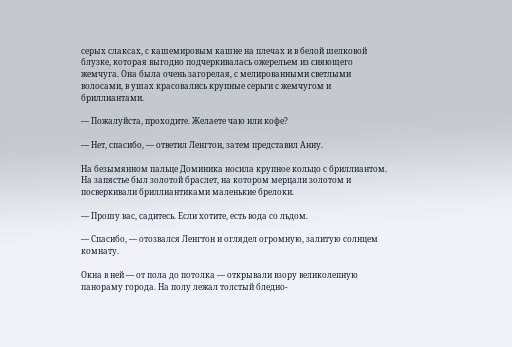серых слаксах, с кашемировым кашне на плечах и в белой шелковой блузке, которая выгодно подчеркивалась ожерельем из сияющего жемчуга. Она была очень загорелая, с мелированными светлыми волосами, в ушах красовались крупные серьги с жемчугом и бриллиантами.

— Пожалуйста, проходите. Желаете чаю или кофе?

— Нет, спасибо, — ответил Ленгтон, затем представил Анну.

На безымянном пальце Доминика носила крупное кольцо с бриллиантом. На запястье был золотой браслет, на котором мерцали золотом и посверкивали бриллиантиками маленькие брелоки.

— Прошу вас, садитесь. Если хотите, есть вода со льдом.

— Спасибо, — отозвался Ленгтон и оглядел огромную, залитую солнцем комнату.

Окна в ней — от пола до потолка — открывали взору великолепную панораму города. На полу лежал толстый бледно-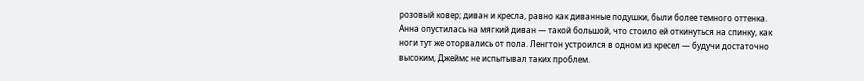розовый ковер; диван и кресла, равно как диванные подушки, были более темного оттенка. Анна опустилась на мягкий диван — такой большой, что стоило ей откинуться на спинку, как ноги тут же оторвались от пола. Ленгтон устроился в одном из кресел — будучи достаточно высоким, Джеймс не испытывал таких проблем.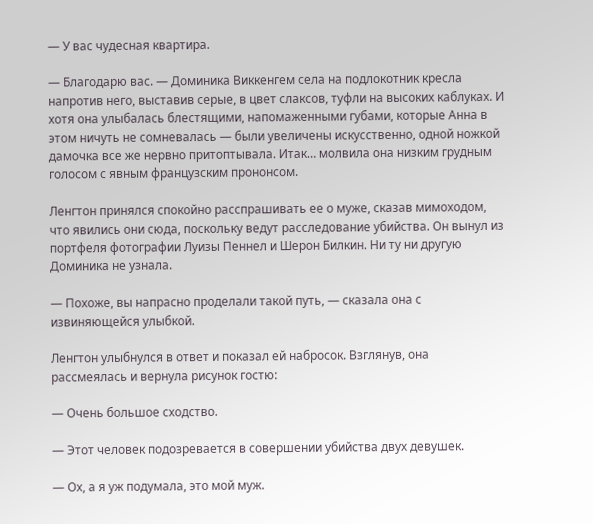— У вас чудесная квартира.

— Благодарю вас. — Доминика Виккенгем села на подлокотник кресла напротив него, выставив серые, в цвет слаксов, туфли на высоких каблуках. И хотя она улыбалась блестящими, напомаженными губами, которые Анна в этом ничуть не сомневалась — были увеличены искусственно, одной ножкой дамочка все же нервно притоптывала. Итак… молвила она низким грудным голосом с явным французским прононсом.

Ленгтон принялся спокойно расспрашивать ее о муже, сказав мимоходом, что явились они сюда, поскольку ведут расследование убийства. Он вынул из портфеля фотографии Луизы Пеннел и Шерон Билкин. Ни ту ни другую Доминика не узнала.

— Похоже, вы напрасно проделали такой путь, — сказала она с извиняющейся улыбкой.

Ленгтон улыбнулся в ответ и показал ей набросок. Взглянув, она рассмеялась и вернула рисунок гостю:

— Очень большое сходство.

— Этот человек подозревается в совершении убийства двух девушек.

— Ох, а я уж подумала, это мой муж.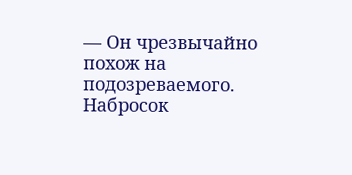— Он чрезвычайно похож на подозреваемого. Набросок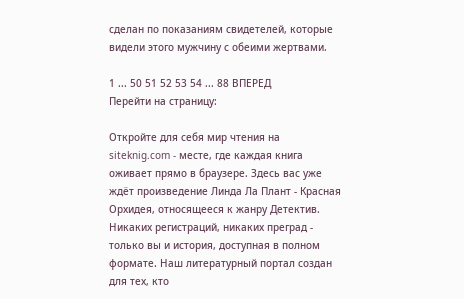сделан по показаниям свидетелей, которые видели этого мужчину с обеими жертвами.

1 ... 50 51 52 53 54 ... 88 ВПЕРЕД
Перейти на страницу:

Откройте для себя мир чтения на siteknig.com - месте, где каждая книга оживает прямо в браузере. Здесь вас уже ждёт произведение Линда Ла Плант - Красная Орхидея, относящееся к жанру Детектив. Никаких регистраций, никаких преград - только вы и история, доступная в полном формате. Наш литературный портал создан для тех, кто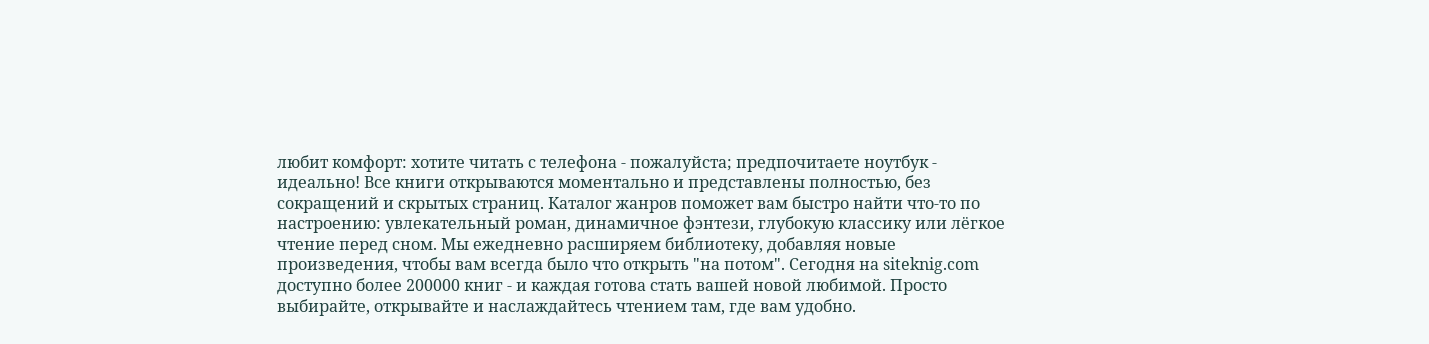любит комфорт: хотите читать с телефона - пожалуйста; предпочитаете ноутбук - идеально! Все книги открываются моментально и представлены полностью, без сокращений и скрытых страниц. Каталог жанров поможет вам быстро найти что-то по настроению: увлекательный роман, динамичное фэнтези, глубокую классику или лёгкое чтение перед сном. Мы ежедневно расширяем библиотеку, добавляя новые произведения, чтобы вам всегда было что открыть "на потом". Сегодня на siteknig.com доступно более 200000 книг - и каждая готова стать вашей новой любимой. Просто выбирайте, открывайте и наслаждайтесь чтением там, где вам удобно.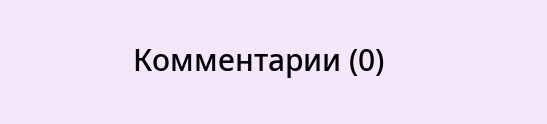Комментарии (0)